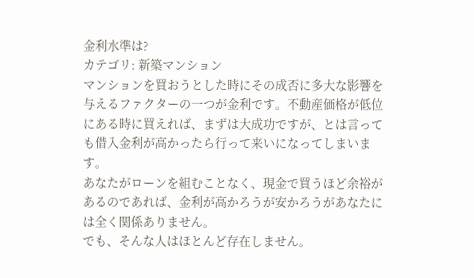金利水準は?
カテゴリ: 新築マンション
マンションを買おうとした時にその成否に多大な影響を与えるファクターの一つが金利です。不動産価格が低位にある時に買えれば、まずは大成功ですが、とは言っても借入金利が高かったら行って来いになってしまいます。
あなたがローンを組むことなく、現金で買うほど余裕があるのであれば、金利が高かろうが安かろうがあなたには全く関係ありません。
でも、そんな人はほとんど存在しません。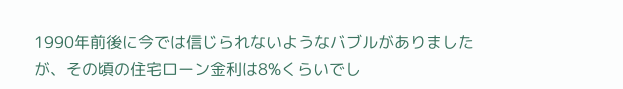1990年前後に今では信じられないようなバブルがありましたが、その頃の住宅ローン金利は8%くらいでし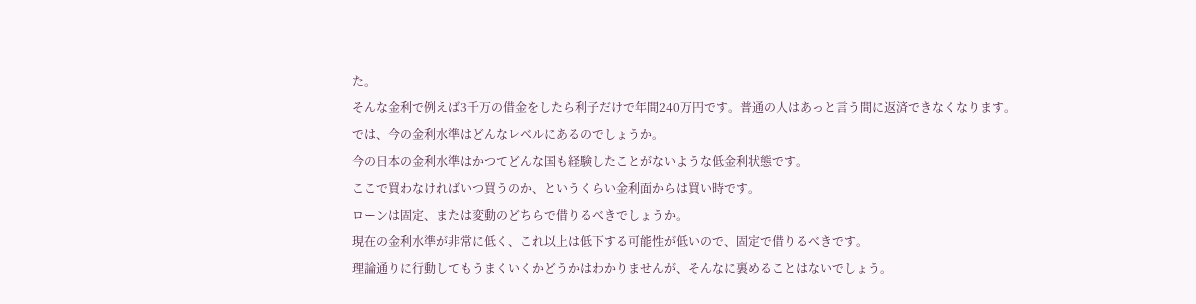た。
そんな金利で例えば3千万の借金をしたら利子だけで年間240万円です。普通の人はあっと言う間に返済できなくなります。
では、今の金利水準はどんなレベルにあるのでしょうか。
今の日本の金利水準はかつてどんな国も経験したことがないような低金利状態です。
ここで買わなければいつ買うのか、というくらい金利面からは買い時です。
ローンは固定、または変動のどちらで借りるべきでしょうか。
現在の金利水準が非常に低く、これ以上は低下する可能性が低いので、固定で借りるべきです。
理論通りに行動してもうまくいくかどうかはわかりませんが、そんなに裏めることはないでしょう。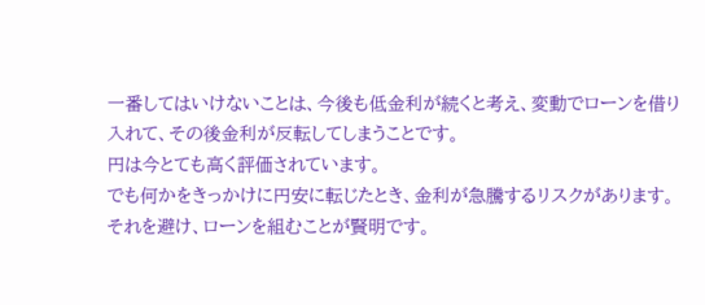一番してはいけないことは、今後も低金利が続くと考え、変動でローンを借り入れて、その後金利が反転してしまうことです。
円は今とても高く評価されています。
でも何かをきっかけに円安に転じたとき、金利が急騰するリスクがあります。
それを避け、ローンを組むことが賢明です。